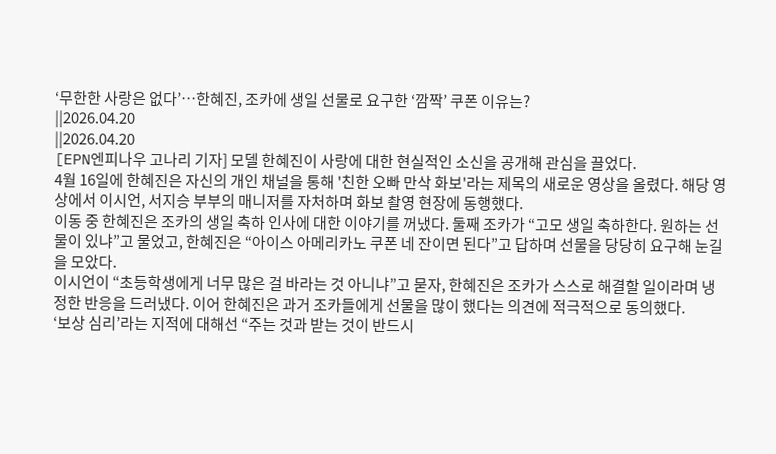‘무한한 사랑은 없다’…한혜진, 조카에 생일 선물로 요구한 ‘깜짝’ 쿠폰 이유는?
||2026.04.20
||2026.04.20
[EPN엔피나우 고나리 기자] 모델 한혜진이 사랑에 대한 현실적인 소신을 공개해 관심을 끌었다.
4월 16일에 한혜진은 자신의 개인 채널을 통해 '친한 오빠 만삭 화보'라는 제목의 새로운 영상을 올렸다. 해당 영상에서 이시언, 서지승 부부의 매니저를 자처하며 화보 촬영 현장에 동행했다.
이동 중 한혜진은 조카의 생일 축하 인사에 대한 이야기를 꺼냈다. 둘째 조카가 “고모 생일 축하한다. 원하는 선물이 있냐”고 물었고, 한혜진은 “아이스 아메리카노 쿠폰 네 잔이면 된다”고 답하며 선물을 당당히 요구해 눈길을 모았다.
이시언이 “초등학생에게 너무 많은 걸 바라는 것 아니냐”고 묻자, 한혜진은 조카가 스스로 해결할 일이라며 냉정한 반응을 드러냈다. 이어 한혜진은 과거 조카들에게 선물을 많이 했다는 의견에 적극적으로 동의했다.
‘보상 심리’라는 지적에 대해선 “주는 것과 받는 것이 반드시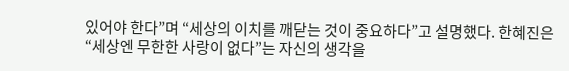있어야 한다”며 “세상의 이치를 깨닫는 것이 중요하다”고 설명했다. 한혜진은 “세상엔 무한한 사랑이 없다”는 자신의 생각을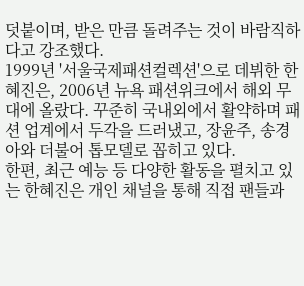덧붙이며, 받은 만큼 돌려주는 것이 바람직하다고 강조했다.
1999년 '서울국제패션컬렉션'으로 데뷔한 한혜진은, 2006년 뉴욕 패션위크에서 해외 무대에 올랐다. 꾸준히 국내외에서 활약하며 패션 업계에서 두각을 드러냈고, 장윤주, 송경아와 더불어 톱모델로 꼽히고 있다.
한편, 최근 예능 등 다양한 활동을 펼치고 있는 한혜진은 개인 채널을 통해 직접 팬들과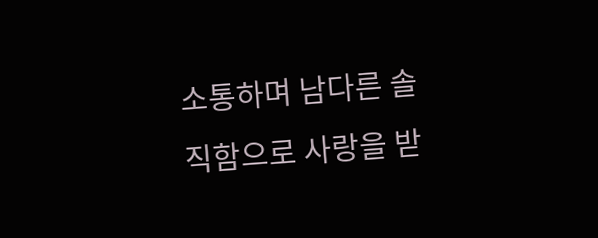소통하며 남다른 솔직함으로 사랑을 받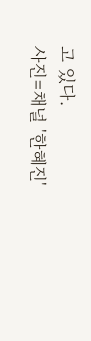고 있다.
사진=채널 '한혜진'